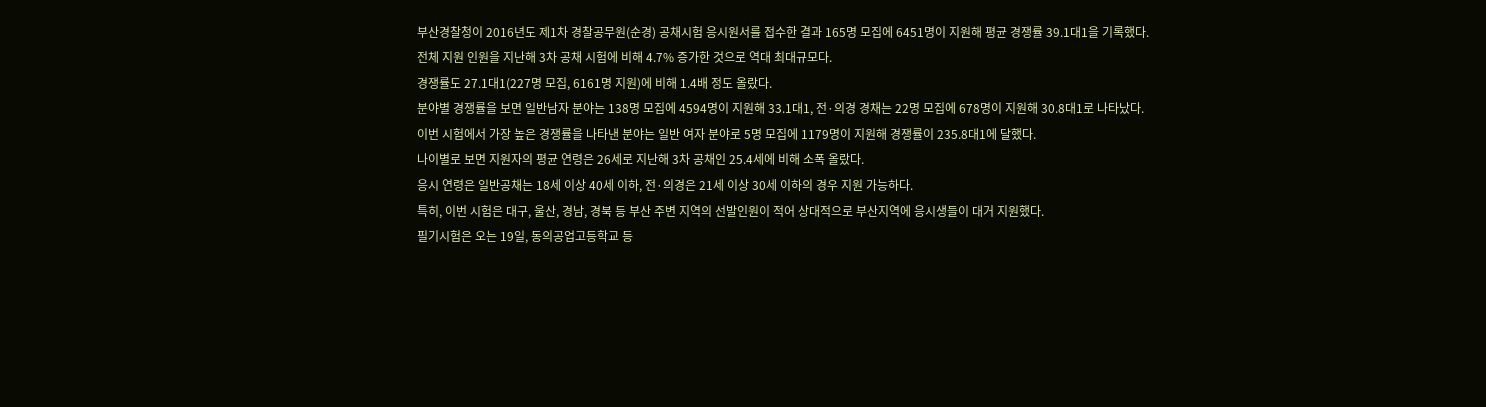부산경찰청이 2016년도 제1차 경찰공무원(순경) 공채시험 응시원서를 접수한 결과 165명 모집에 6451명이 지원해 평균 경쟁률 39.1대1을 기록했다.
전체 지원 인원을 지난해 3차 공채 시험에 비해 4.7% 증가한 것으로 역대 최대규모다.
경쟁률도 27.1대1(227명 모집, 6161명 지원)에 비해 1.4배 정도 올랐다.
분야별 경쟁률을 보면 일반남자 분야는 138명 모집에 4594명이 지원해 33.1대1, 전·의경 경채는 22명 모집에 678명이 지원해 30.8대1로 나타났다.
이번 시험에서 가장 높은 경쟁률을 나타낸 분야는 일반 여자 분야로 5명 모집에 1179명이 지원해 경쟁률이 235.8대1에 달했다.
나이별로 보면 지원자의 평균 연령은 26세로 지난해 3차 공채인 25.4세에 비해 소폭 올랐다.
응시 연령은 일반공채는 18세 이상 40세 이하, 전·의경은 21세 이상 30세 이하의 경우 지원 가능하다.
특히, 이번 시험은 대구, 울산, 경남, 경북 등 부산 주변 지역의 선발인원이 적어 상대적으로 부산지역에 응시생들이 대거 지원했다.
필기시험은 오는 19일, 동의공업고등학교 등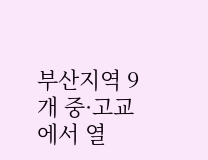부산지역 9개 중·고교에서 열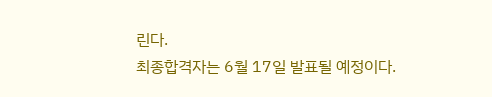린다.
최종합격자는 6월 17일 발표될 예정이다.